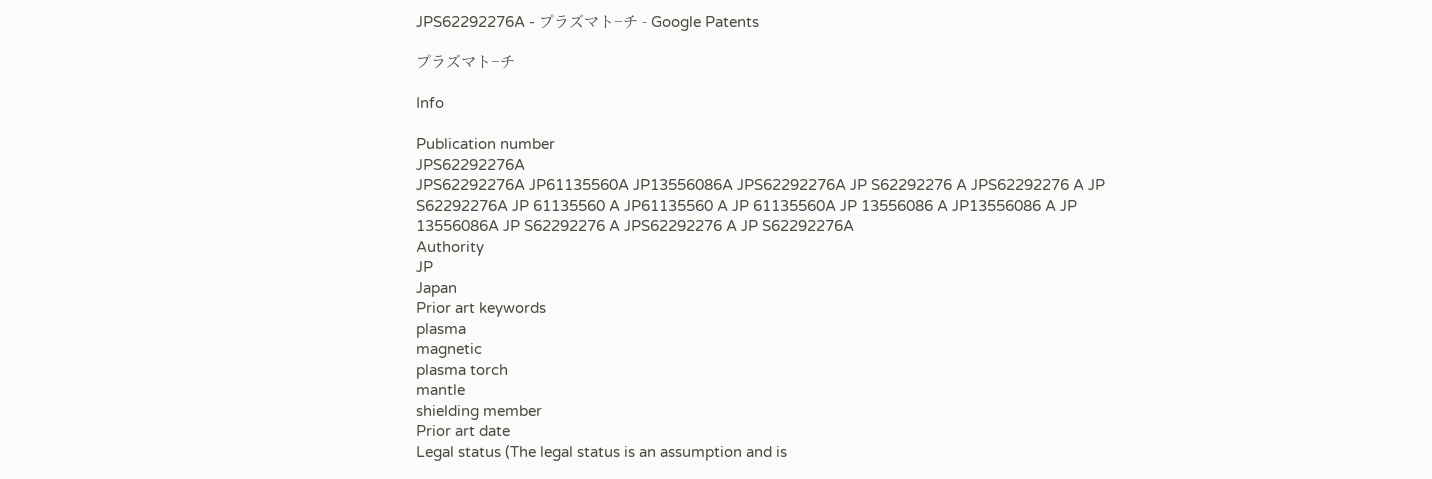JPS62292276A - プラズマト−チ - Google Patents

プラズマト−チ

Info

Publication number
JPS62292276A
JPS62292276A JP61135560A JP13556086A JPS62292276A JP S62292276 A JPS62292276 A JP S62292276A JP 61135560 A JP61135560 A JP 61135560A JP 13556086 A JP13556086 A JP 13556086A JP S62292276 A JPS62292276 A JP S62292276A
Authority
JP
Japan
Prior art keywords
plasma
magnetic
plasma torch
mantle
shielding member
Prior art date
Legal status (The legal status is an assumption and is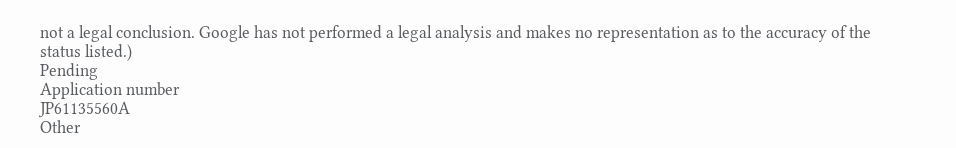not a legal conclusion. Google has not performed a legal analysis and makes no representation as to the accuracy of the status listed.)
Pending
Application number
JP61135560A
Other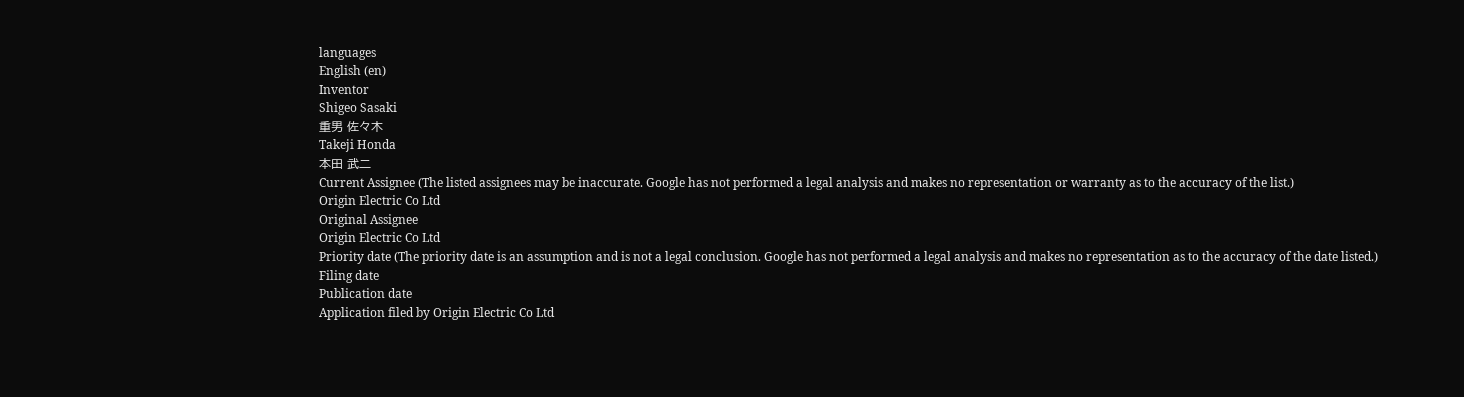languages
English (en)
Inventor
Shigeo Sasaki
重男 佐々木
Takeji Honda
本田 武二
Current Assignee (The listed assignees may be inaccurate. Google has not performed a legal analysis and makes no representation or warranty as to the accuracy of the list.)
Origin Electric Co Ltd
Original Assignee
Origin Electric Co Ltd
Priority date (The priority date is an assumption and is not a legal conclusion. Google has not performed a legal analysis and makes no representation as to the accuracy of the date listed.)
Filing date
Publication date
Application filed by Origin Electric Co Ltd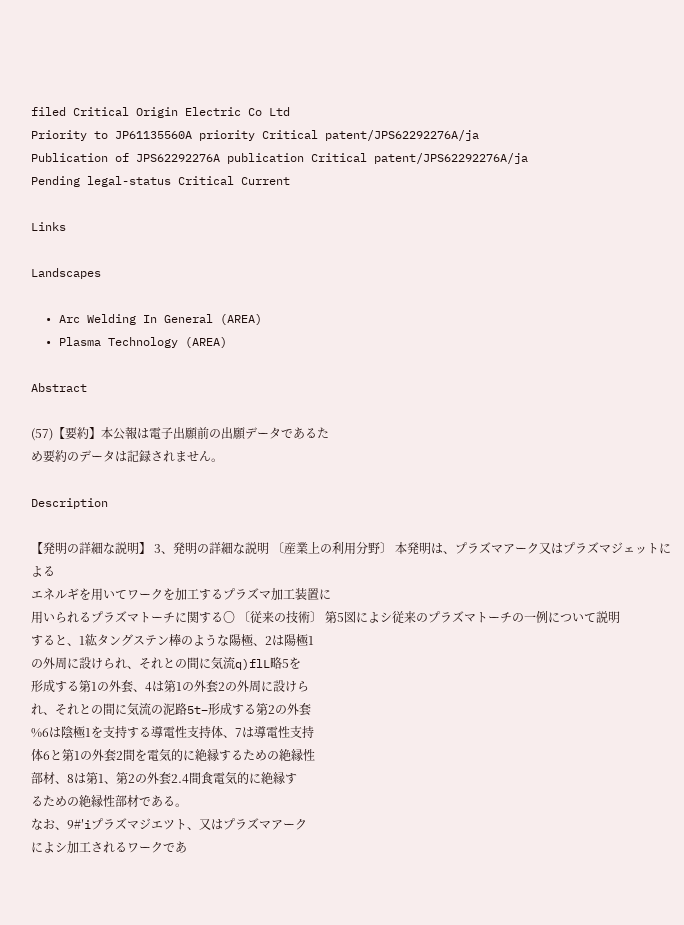filed Critical Origin Electric Co Ltd
Priority to JP61135560A priority Critical patent/JPS62292276A/ja
Publication of JPS62292276A publication Critical patent/JPS62292276A/ja
Pending legal-status Critical Current

Links

Landscapes

  • Arc Welding In General (AREA)
  • Plasma Technology (AREA)

Abstract

(57)【要約】本公報は電子出願前の出願データであるた
め要約のデータは記録されません。

Description

【発明の詳細な説明】 3、発明の詳細な説明 〔産業上の利用分野〕 本発明は、プラズマアーク又はプラズマジェットによる
エネルギを用いてワークを加工するプラズマ加工装置に
用いられるプラズマトーチに関する〇 〔従来の技術〕 第5図によシ従来のプラズマトーチの一例について説明
すると、1紘タングステン棒のような陽極、2は陽極1
の外周に設けられ、それとの間に気流q)flL略5を
形成する第1の外套、4は第1の外套2の外周に設けら
れ、それとの間に気流の泥路5t−形成する第2の外套
%6は陰極1を支持する導電性支持体、7は導電性支持
体6と第1の外套2間を電気的に絶縁するための絶縁性
部材、8は第1、第2の外套2.4間食電気的に絶縁す
るための絶縁性部材である。
なお、9#′iプラズマジエツト、又はプラズマアーク
によシ加工されるワークであ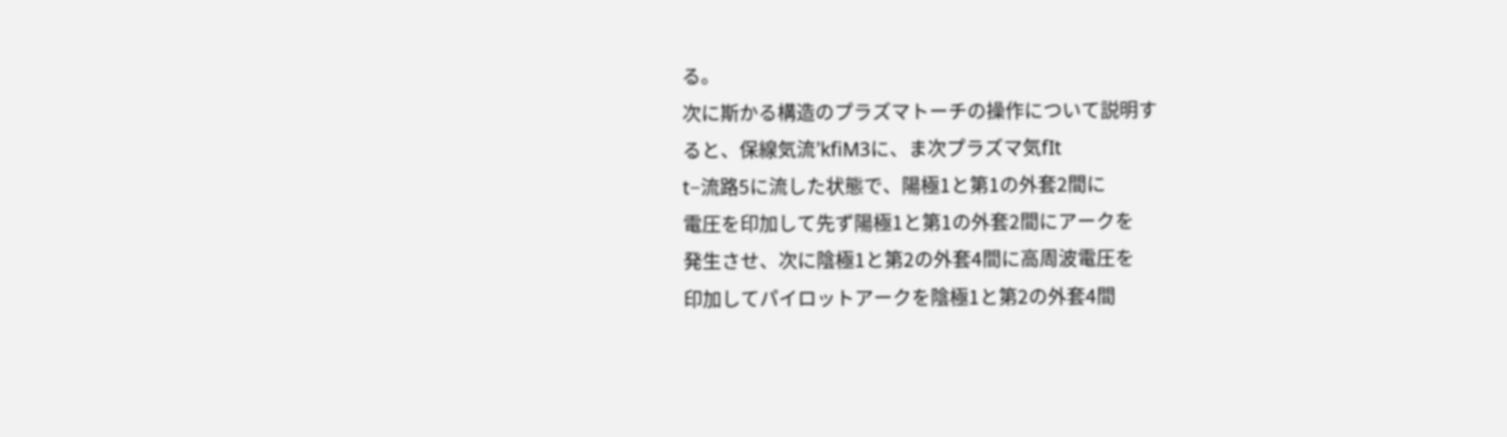る。
次に斯かる構造のプラズマトーチの操作について説明す
ると、保線気流’kfiM3に、ま次プラズマ気fIt
t−流路5に流した状態で、陽極1と第1の外套2間に
電圧を印加して先ず陽極1と第1の外套2間にアークを
発生させ、次に陰極1と第2の外套4間に高周波電圧を
印加してパイロットアークを陰極1と第2の外套4間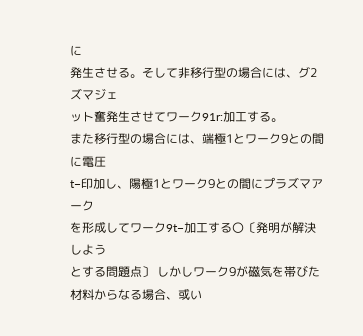に
発生させる。そして非移行型の場合には、グ2ズマジェ
ット奮発生させてワーク91r:加工する。
また移行型の場合には、端極1とワーク9との間に電圧
t−印加し、陽極1とワーク9との間にプラズマアーク
を形成してワーク9t−加工する〇〔発明が解決しよう
とする問題点〕 しかしワーク9が磁気を帯びた材料からなる場合、或い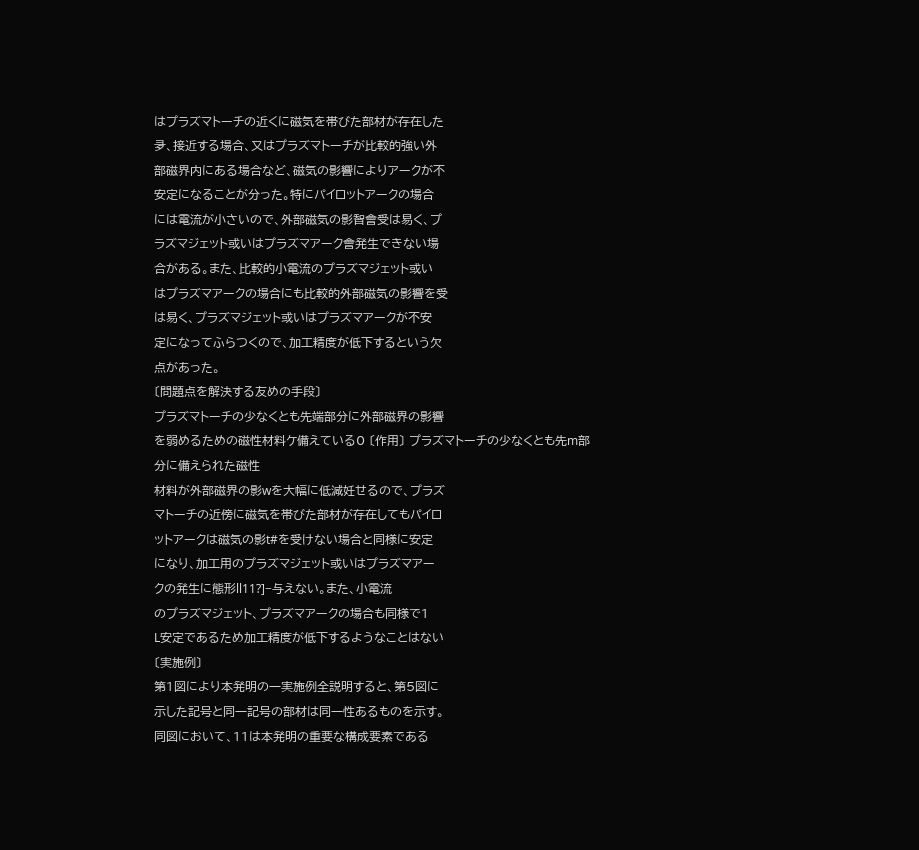はプラズマトーチの近くに磁気を帯びた部材が存在した
夛、接近する場合、又はプラズマトーチが比較的強い外
部磁界内にある場合など、磁気の影響によりアークが不
安定になることが分った。特にパイロットアークの場合
には電流が小さいので、外部磁気の影智會受は易く、プ
ラズマジェット或いはプラズマアーク會発生できない場
合がある。また、比較的小電流のプラズマジェット或い
はプラズマアークの場合にも比較的外部磁気の影響を受
は易く、プラズマジェット或いはプラズマアークが不安
定になってふらつくので、加工精度が低下するという欠
点があった。
〔問題点を解決する友めの手段〕
プラズマトーチの少なくとも先端部分に外部磁界の影響
を弱めるための磁性材料ケ備えている0 〔作用〕 プラズマトーチの少なくとも先m部分に備えられた磁性
材料が外部磁界の影wを大幅に低減妊せるので、プラズ
マトーチの近傍に磁気を帯びた部材が存在してもパイロ
ットアークは磁気の影t#を受けない場合と同様に安定
になり、加工用のプラズマジェット或いはプラズマアー
クの発生に態形ll11?]−与えない。また、小電流
のプラズマジェット、プラズマアークの場合も同様で1
L安定であるため加工精度が低下するようなことはない
〔実施例〕
第1図により本発明の一実施例全説明すると、第5図に
示した記号と同一記号の部材は同一性あるものを示す。
同図において、11は本発明の重要な構成要素である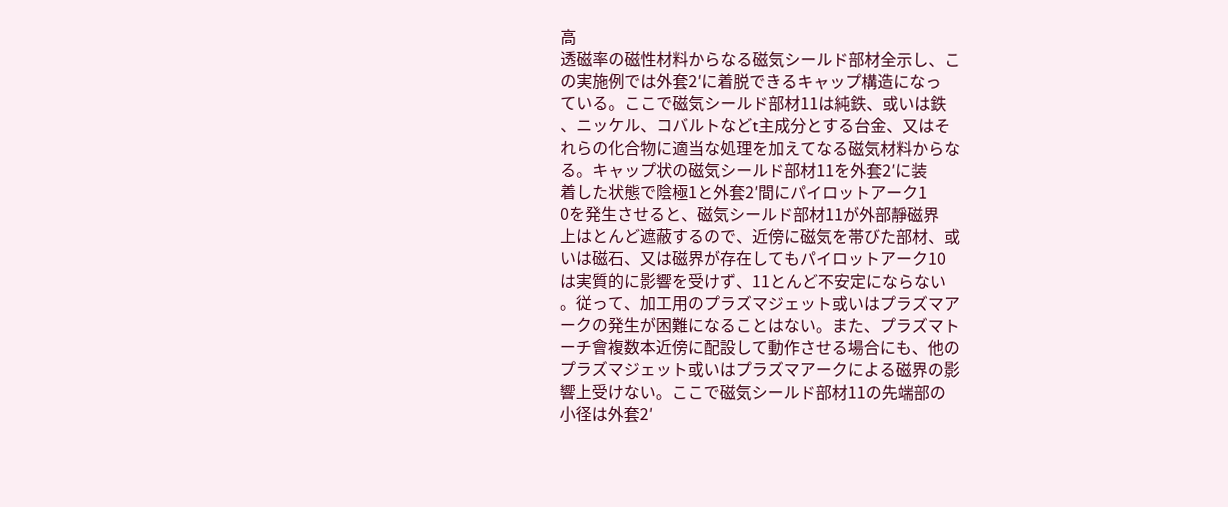高
透磁率の磁性材料からなる磁気シールド部材全示し、こ
の実施例では外套2′に着脱できるキャップ構造になっ
ている。ここで磁気シールド部材11は純鉄、或いは鉄
、ニッケル、コバルトなどt主成分とする台金、又はそ
れらの化合物に適当な処理を加えてなる磁気材料からな
る。キャップ状の磁気シールド部材11を外套2′に装
着した状態で陰極1と外套2′間にパイロットアーク1
0を発生させると、磁気シールド部材11が外部靜磁界
上はとんど遮蔽するので、近傍に磁気を帯びた部材、或
いは磁石、又は磁界が存在してもパイロットアーク10
は実質的に影響を受けず、11とんど不安定にならない
。従って、加工用のプラズマジェット或いはプラズマア
ークの発生が困難になることはない。また、プラズマト
ーチ會複数本近傍に配設して動作させる場合にも、他の
プラズマジェット或いはプラズマアークによる磁界の影
響上受けない。ここで磁気シールド部材11の先端部の
小径は外套2′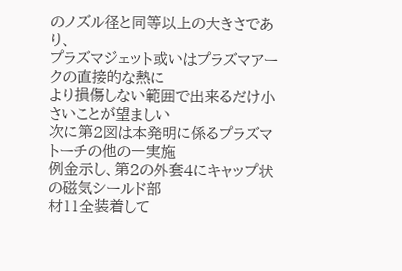のノズル径と同等以上の大きさであり、
プラズマジェット或いはプラズマアークの直接的な熱に
より損傷しない範囲で出来るだけ小さいことが望ましい
次に第2図は本発明に係るプラズマトーチの他の一実施
例金示し、第2の外套4にキャップ状の磁気シールド部
材11全装着して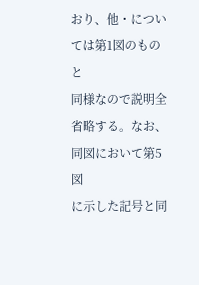おり、他・については第1図のものと
同様なので説明全省略する。なお、同図において第5図
に示した記号と同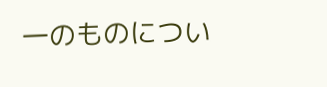一のものについ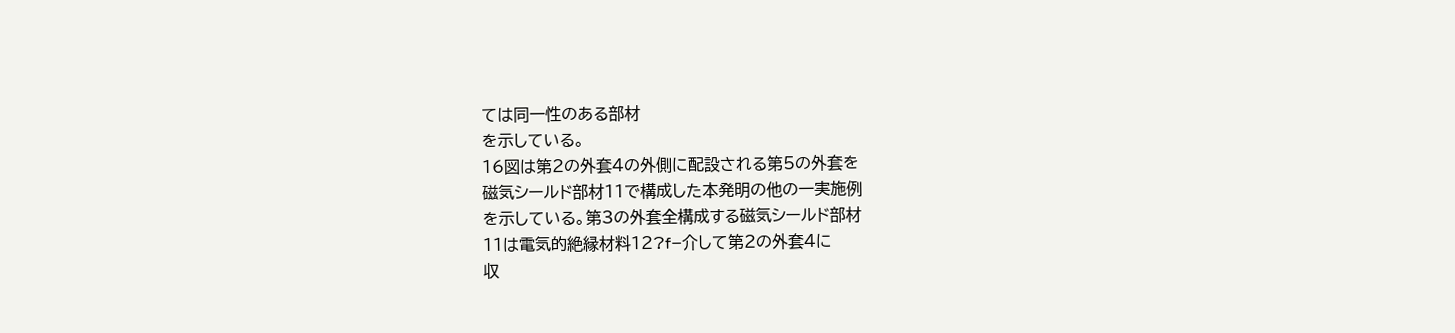ては同一性のある部材
を示している。
16図は第2の外套4の外側に配設される第5の外套を
磁気シールド部材11で構成した本発明の他の一実施例
を示している。第3の外套全構成する磁気シールド部材
11は電気的絶縁材料12?f−介して第2の外套4に
収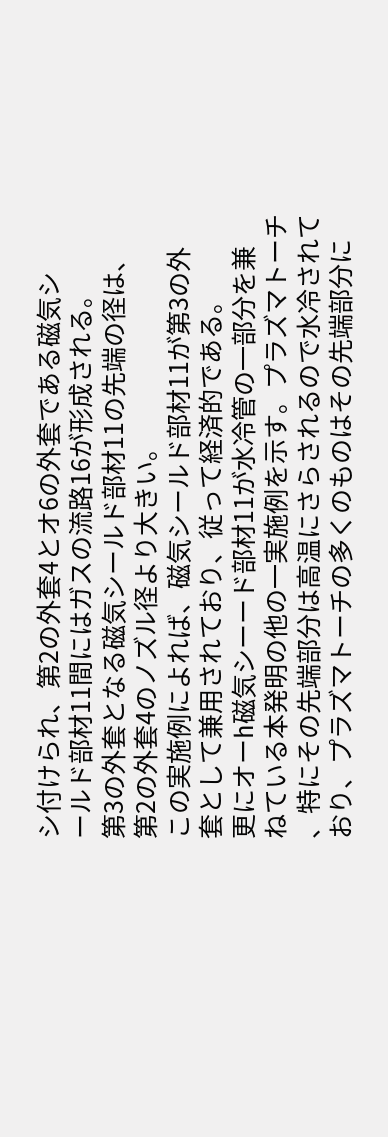シ付けられ、第2の外套4とオ6の外套である磁気シ
ールド部材11間にはガスの流路16が形成される。
第3の外套となる磁気シールド部材11の先端の径は、
第2の外套4のノズル径より大きい。
この実施例によれば、磁気シールド部材11が第3の外
套として兼用されており、従って経済的である。
更にオーh磁気シーード部材11が水冷管の一部分を兼
ねている本発明の他の一実施例を示す。プラズマトーチ
、特にその先端部分は高温にさらされるので水冷されて
おり、プラズマトーチの多くのものはその先端部分に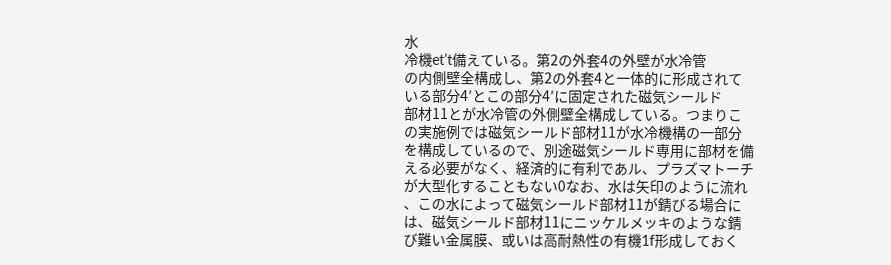水
冷機et’t備えている。第2の外套4の外壁が水冷管
の内側壁全構成し、第2の外套4と一体的に形成されて
いる部分4′とこの部分4′に固定された磁気シールド
部材11とが水冷管の外側壁全構成している。つまりこ
の実施例では磁気シールド部材11が水冷機構の一部分
を構成しているので、別途磁気シールド専用に部材を備
える必要がなく、経済的に有利であル、プラズマトーチ
が大型化することもない0なお、水は矢印のように流れ
、この水によって磁気シールド部材11が錆びる場合に
は、磁気シールド部材11にニッケルメッキのような錆
び難い金属膜、或いは高耐熱性の有機1f形成しておく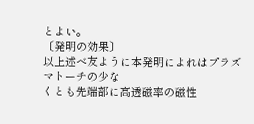とよい。
〔発明の効果〕
以上述べ友ように本発明によれはプラズマトーチの少な
くとも先端部に高透磁率の磁性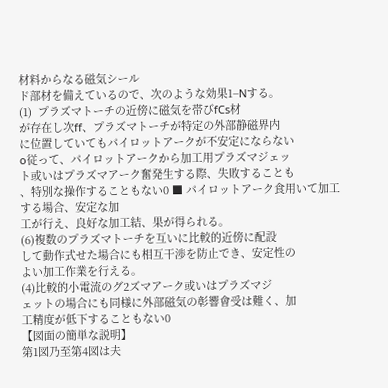材料からなる磁気シール
ド部材を備えているので、次のような効果1−Nする。
(1)  プラズマトーチの近傍に磁気を帯びfCs材
が存在し次ff、プラズマトーチが特定の外部静磁界内
に位置していてもパイロットアークが不安定にならない
o従って、パイロットアークから加工用プラズマジェッ
ト或いはプラズマアーク奮発生する際、失敗することも
、特別な操作することもない0 ■ パイロットアーク食用いて加工する場合、安定な加
工が行え、良好な加工結、果が得られる。
(6)複数のプラズマトーチを互いに比較的近傍に配設
して動作式せた場合にも相互干渉を防止でき、安定性の
よい加工作業を行える。
(4)比較的小電流のグ2ズマアーク或いはプラズマジ
ェットの場合にも同様に外部磁気の彰響會受は難く、加
工精度が低下することもない0
【図面の簡単な説明】
第1図乃至第4図は夫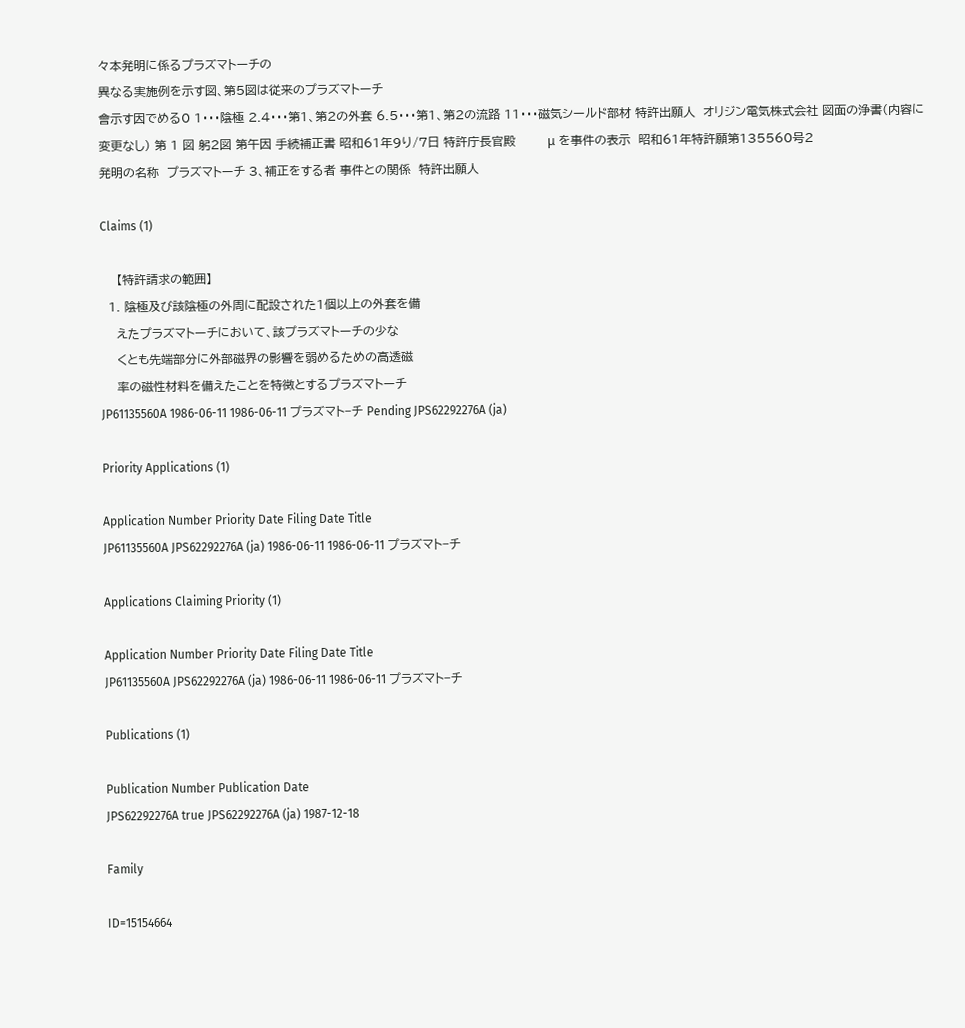々本発明に係るプラズマトーチの
異なる実施例を示す図、第5図は従来のプラズマトーチ
會示す因でめる0 1・・・陰極 2.4・・・第1、第2の外套 6.5・・・第1、第2の流路 11・・・磁気シールド部材 特許出願人  オリジン電気株式会社 図面の浄書(内容に変更なし) 第 1 図 躬2図 第午因 手続補正書 昭和61年9り/7日 特許庁長官殿        μ を事件の表示  昭和61年特許願第135560号2
発明の名称  プラズマトーチ 3、補正をする者 事件との関係  特許出願人

Claims (1)

    【特許請求の範囲】
  1. 陰極及び該陰極の外周に配設された1個以上の外套を備
    えたプラズマトーチにおいて、該プラズマトーチの少な
    くとも先端部分に外部磁界の影響を弱めるための高透磁
    率の磁性材料を備えたことを特徴とするプラズマトーチ
JP61135560A 1986-06-11 1986-06-11 プラズマト−チ Pending JPS62292276A (ja)

Priority Applications (1)

Application Number Priority Date Filing Date Title
JP61135560A JPS62292276A (ja) 1986-06-11 1986-06-11 プラズマト−チ

Applications Claiming Priority (1)

Application Number Priority Date Filing Date Title
JP61135560A JPS62292276A (ja) 1986-06-11 1986-06-11 プラズマト−チ

Publications (1)

Publication Number Publication Date
JPS62292276A true JPS62292276A (ja) 1987-12-18

Family

ID=15154664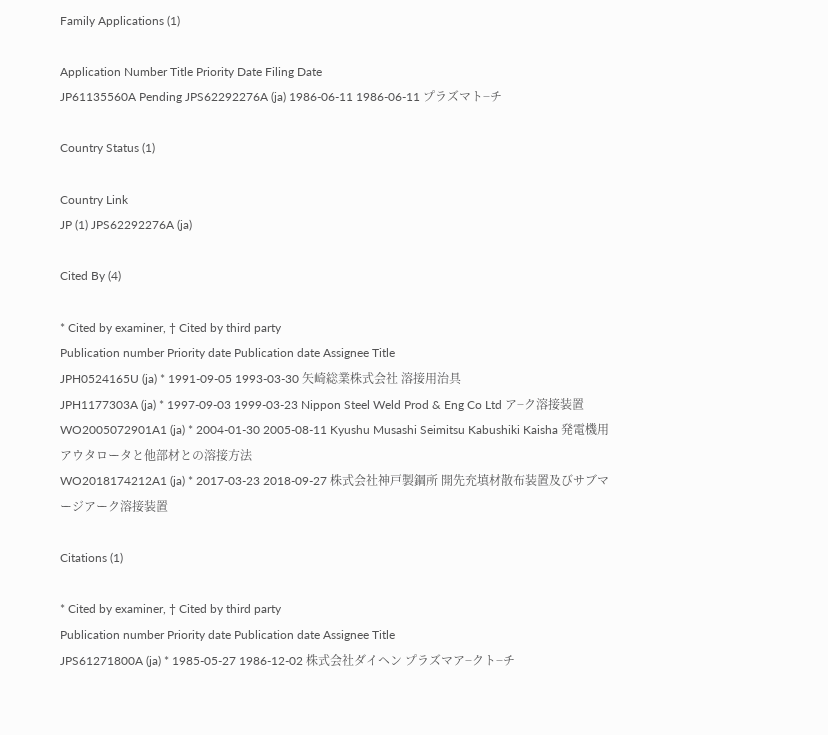Family Applications (1)

Application Number Title Priority Date Filing Date
JP61135560A Pending JPS62292276A (ja) 1986-06-11 1986-06-11 プラズマト−チ

Country Status (1)

Country Link
JP (1) JPS62292276A (ja)

Cited By (4)

* Cited by examiner, † Cited by third party
Publication number Priority date Publication date Assignee Title
JPH0524165U (ja) * 1991-09-05 1993-03-30 矢崎総業株式会社 溶接用治具
JPH1177303A (ja) * 1997-09-03 1999-03-23 Nippon Steel Weld Prod & Eng Co Ltd ア−ク溶接装置
WO2005072901A1 (ja) * 2004-01-30 2005-08-11 Kyushu Musashi Seimitsu Kabushiki Kaisha 発電機用アウタロータと他部材との溶接方法
WO2018174212A1 (ja) * 2017-03-23 2018-09-27 株式会社神戸製鋼所 開先充填材散布装置及びサブマージアーク溶接装置

Citations (1)

* Cited by examiner, † Cited by third party
Publication number Priority date Publication date Assignee Title
JPS61271800A (ja) * 1985-05-27 1986-12-02 株式会社ダイヘン プラズマア−クト−チ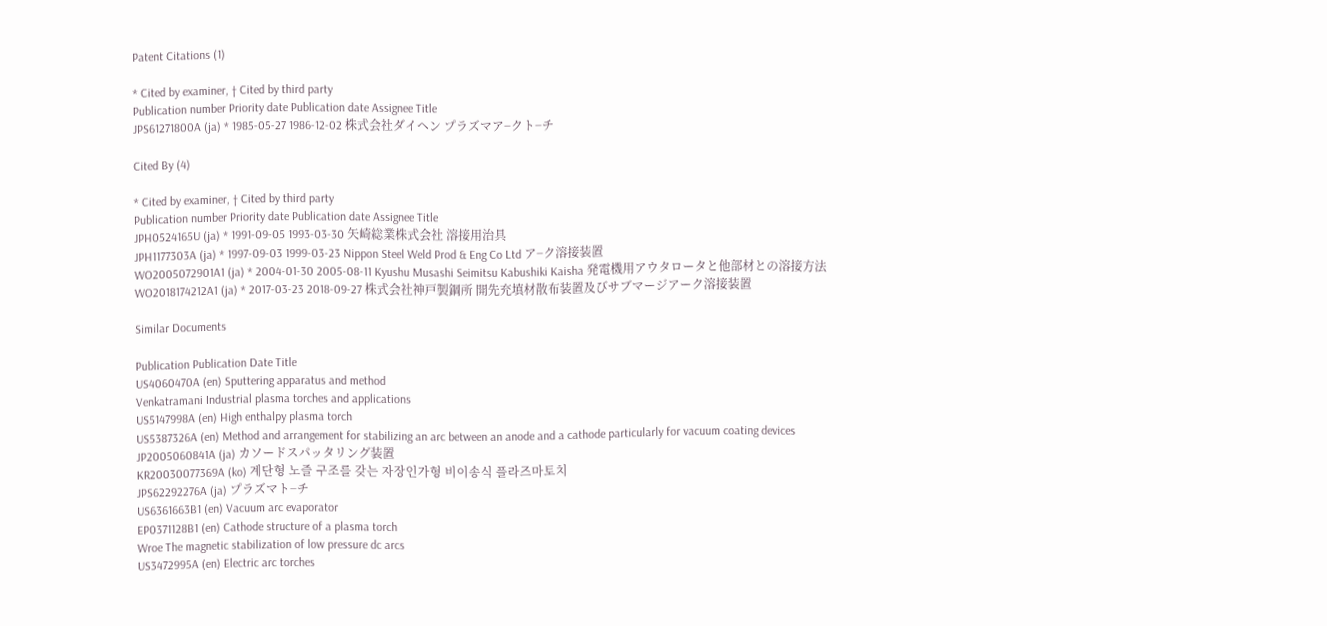Patent Citations (1)

* Cited by examiner, † Cited by third party
Publication number Priority date Publication date Assignee Title
JPS61271800A (ja) * 1985-05-27 1986-12-02 株式会社ダイヘン プラズマア−クト−チ

Cited By (4)

* Cited by examiner, † Cited by third party
Publication number Priority date Publication date Assignee Title
JPH0524165U (ja) * 1991-09-05 1993-03-30 矢崎総業株式会社 溶接用治具
JPH1177303A (ja) * 1997-09-03 1999-03-23 Nippon Steel Weld Prod & Eng Co Ltd ア−ク溶接装置
WO2005072901A1 (ja) * 2004-01-30 2005-08-11 Kyushu Musashi Seimitsu Kabushiki Kaisha 発電機用アウタロータと他部材との溶接方法
WO2018174212A1 (ja) * 2017-03-23 2018-09-27 株式会社神戸製鋼所 開先充填材散布装置及びサブマージアーク溶接装置

Similar Documents

Publication Publication Date Title
US4060470A (en) Sputtering apparatus and method
Venkatramani Industrial plasma torches and applications
US5147998A (en) High enthalpy plasma torch
US5387326A (en) Method and arrangement for stabilizing an arc between an anode and a cathode particularly for vacuum coating devices
JP2005060841A (ja) カソードスパッタリング装置
KR20030077369A (ko) 계단형 노즐 구조를 갖는 자장인가형 비이송식 플라즈마토치
JPS62292276A (ja) プラズマト−チ
US6361663B1 (en) Vacuum arc evaporator
EP0371128B1 (en) Cathode structure of a plasma torch
Wroe The magnetic stabilization of low pressure dc arcs
US3472995A (en) Electric arc torches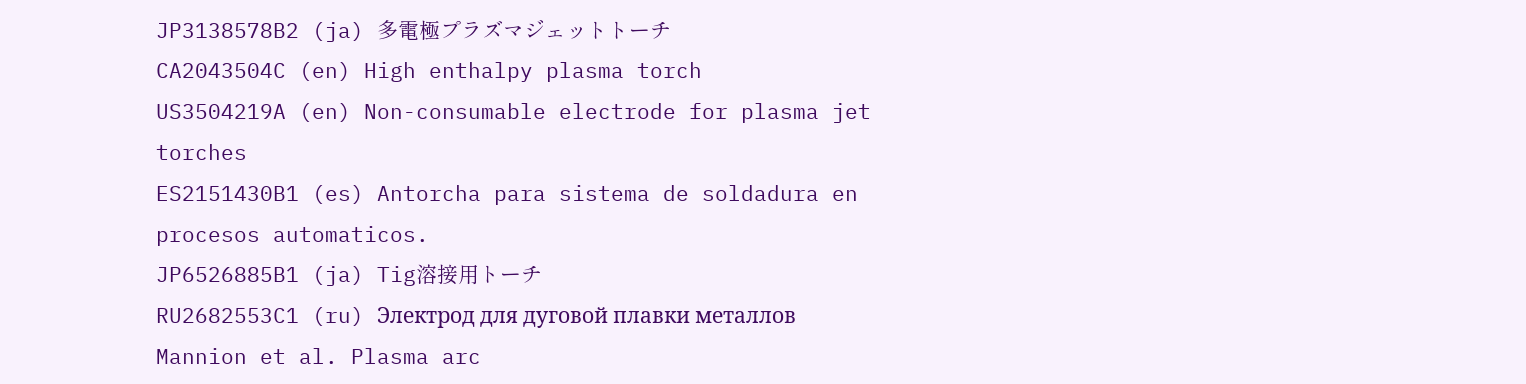JP3138578B2 (ja) 多電極プラズマジェットトーチ
CA2043504C (en) High enthalpy plasma torch
US3504219A (en) Non-consumable electrode for plasma jet torches
ES2151430B1 (es) Antorcha para sistema de soldadura en procesos automaticos.
JP6526885B1 (ja) Tig溶接用トーチ
RU2682553C1 (ru) Электрод для дуговой плавки металлов
Mannion et al. Plasma arc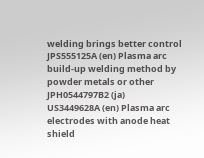welding brings better control
JPS555125A (en) Plasma arc build-up welding method by powder metals or other
JPH0544797B2 (ja)
US3449628A (en) Plasma arc electrodes with anode heat shield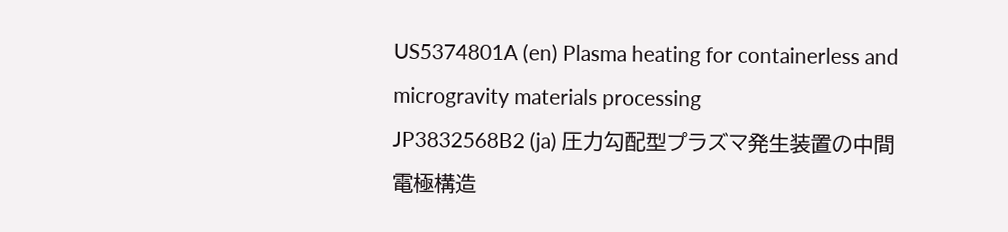US5374801A (en) Plasma heating for containerless and microgravity materials processing
JP3832568B2 (ja) 圧力勾配型プラズマ発生装置の中間電極構造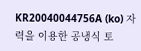KR20040044756A (ko) 자력을 이용한 공냉식 토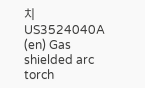치
US3524040A (en) Gas shielded arc torch